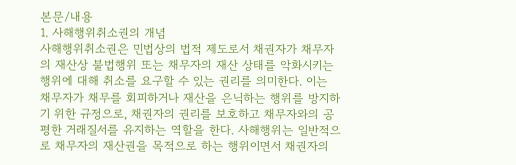본문/내용
1. 사해행위취소권의 개념
사해행위취소권은 민법상의 법적 제도로서 채권자가 채무자의 재산상 불법행위 또는 채무자의 재산 상태를 악화시키는 행위에 대해 취소를 요구할 수 있는 권리를 의미한다. 이는 채무자가 채무를 회피하거나 재산을 은닉하는 행위를 방지하기 위한 규정으로, 채권자의 권리를 보호하고 채무자와의 공평한 거래질서를 유지하는 역할을 한다. 사해행위는 일반적으로 채무자의 재산권을 목적으로 하는 행위이면서 채권자의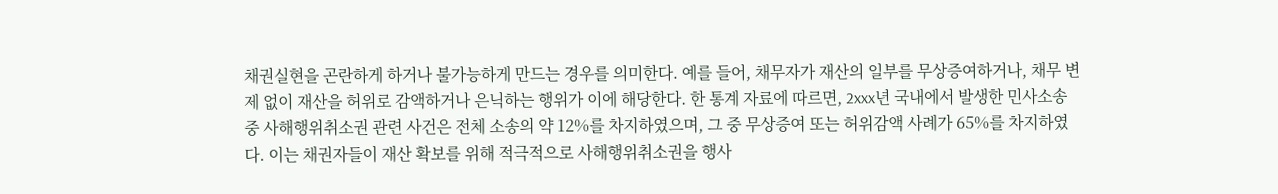채권실현을 곤란하게 하거나 불가능하게 만드는 경우를 의미한다. 예를 들어, 채무자가 재산의 일부를 무상증여하거나, 채무 변제 없이 재산을 허위로 감액하거나 은닉하는 행위가 이에 해당한다. 한 통계 자료에 따르면, 2xxx년 국내에서 발생한 민사소송 중 사해행위취소권 관련 사건은 전체 소송의 약 12%를 차지하였으며, 그 중 무상증여 또는 허위감액 사례가 65%를 차지하였다. 이는 채권자들이 재산 확보를 위해 적극적으로 사해행위취소권을 행사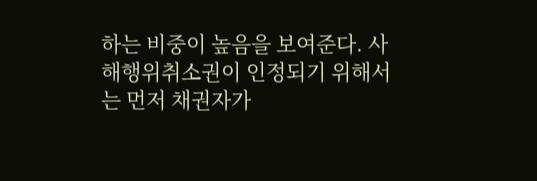하는 비중이 높음을 보여준다. 사해행위취소권이 인정되기 위해서는 먼저 채권자가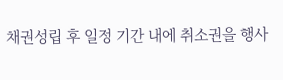채권성립 후 일정 기간 내에 취소권을 행사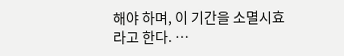해야 하며, 이 기간을 소멸시효라고 한다. …